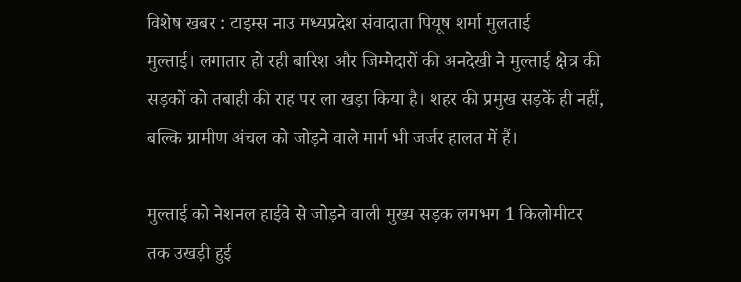विशेष खबर : टाइम्स नाउ मध्यप्रदेश संवादाता पियूष शर्मा मुलताई
मुल्ताई। लगातार हो रही बारिश और जिम्मेदारों की अनदेखी ने मुल्ताई क्षेत्र की सड़कों को तबाही की राह पर ला खड़ा किया है। शहर की प्रमुख सड़कें ही नहीं, बल्कि ग्रामीण अंचल को जोड़ने वाले मार्ग भी जर्जर हालत में हैं।

मुल्ताई को नेशनल हाईवे से जोड़ने वाली मुख्य सड़क लगभग 1 किलोमीटर तक उखड़ी हुई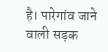है। पारेगांव जाने वाली सड़क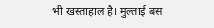भी खस्ताहाल है। मुल्ताई बस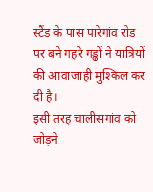स्टैंड के पास पारेगांव रोड पर बने गहरे गड्ढों ने यात्रियों की आवाजाही मुश्किल कर दी है।
इसी तरह चालीसगांव को जोड़ने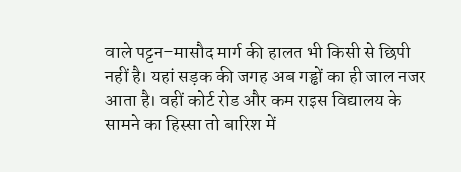वाले पट्टन–मासौद मार्ग की हालत भी किसी से छिपी नहीं है। यहां सड़क की जगह अब गड्ढों का ही जाल नजर आता है। वहीं कोर्ट रोड और कम राइस विद्यालय के सामने का हिस्सा तो बारिश में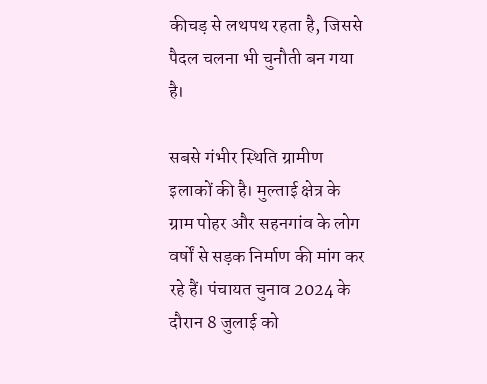कीचड़ से लथपथ रहता है, जिससे पैदल चलना भी चुनौती बन गया है।

सबसे गंभीर स्थिति ग्रामीण इलाकों की है। मुल्ताई क्षेत्र के ग्राम पोहर और सहनगांव के लोग वर्षों से सड़क निर्माण की मांग कर रहे हैं। पंचायत चुनाव 2024 के दौरान 8 जुलाई को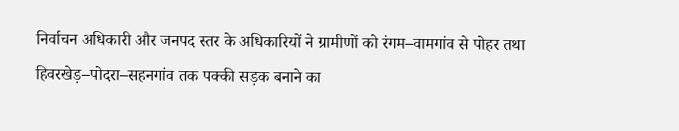निर्वाचन अधिकारी और जनपद स्तर के अधिकारियों ने ग्रामीणों को रंगम–वामगांव से पोहर तथा हिवरखेड़–पोदरा–सहनगांव तक पक्की सड़क बनाने का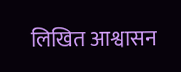लिखित आश्वासन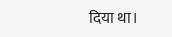दिया था।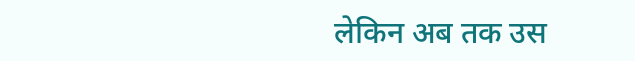लेकिन अब तक उस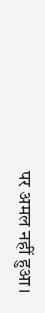पर अमल नहीं हुआ।